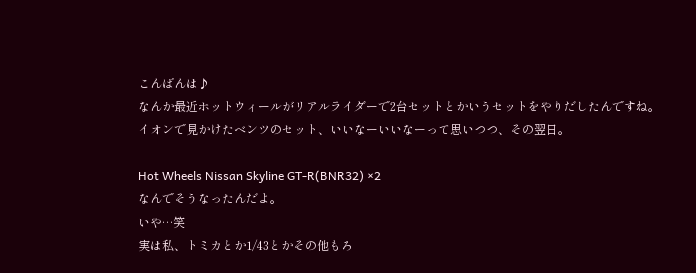こんばんは♪
なんか最近ホットウィールがリアルライダーで2台セットとかいうセットをやりだしたんですね。
イオンで見かけたベンツのセット、いいなーいいなーって思いつつ、その翌日。

Hot Wheels Nissan Skyline GT-R(BNR32) ×2
なんでそうなったんだよ。
いや…笑
実は私、トミカとか1/43とかその他もろ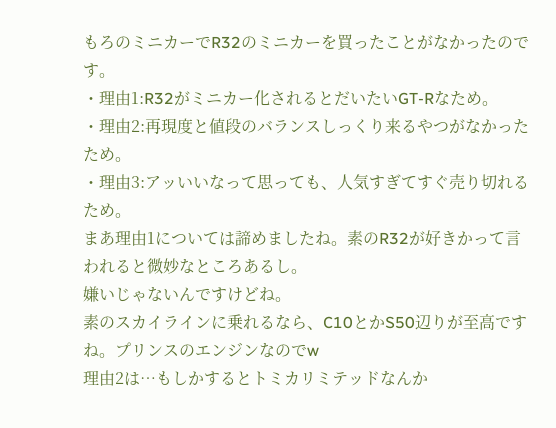もろのミニカーでR32のミニカーを買ったことがなかったのです。
・理由1:R32がミニカー化されるとだいたいGT-Rなため。
・理由2:再現度と値段のバランスしっくり来るやつがなかったため。
・理由3:アッいいなって思っても、人気すぎてすぐ売り切れるため。
まあ理由1については諦めましたね。素のR32が好きかって言われると微妙なところあるし。
嫌いじゃないんですけどね。
素のスカイラインに乗れるなら、C10とかS50辺りが至高ですね。プリンスのエンジンなのでw
理由2は…もしかするとトミカリミテッドなんか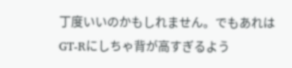丁度いいのかもしれません。でもあれはGT-Rにしちゃ背が高すぎるよう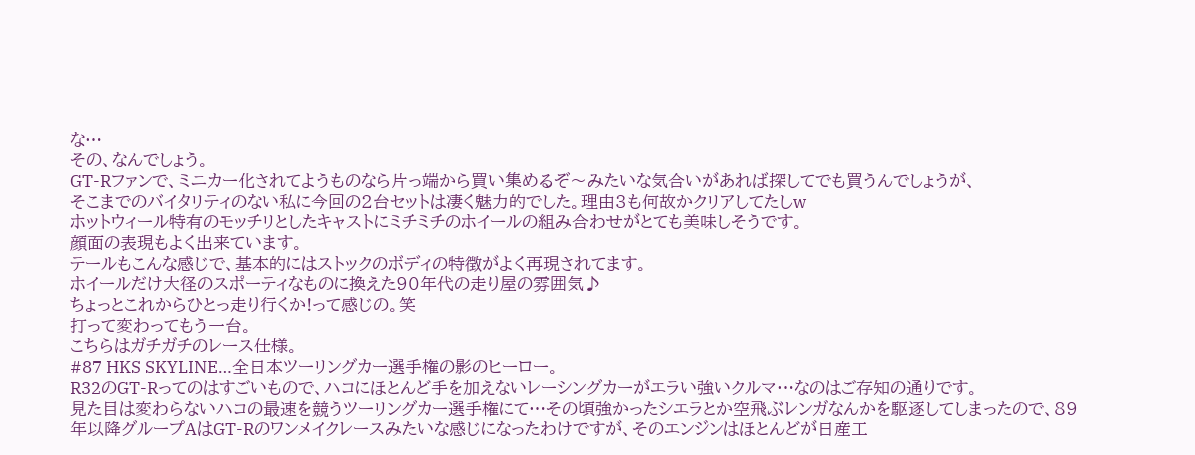な…
その、なんでしょう。
GT-Rファンで、ミニカー化されてようものなら片っ端から買い集めるぞ〜みたいな気合いがあれば探してでも買うんでしょうが、
そこまでのバイタリティのない私に今回の2台セットは凄く魅力的でした。理由3も何故かクリアしてたしw
ホットウィール特有のモッチリとしたキャストにミチミチのホイールの組み合わせがとても美味しそうです。
顔面の表現もよく出来ています。
テールもこんな感じで、基本的にはストックのボディの特徴がよく再現されてます。
ホイールだけ大径のスポーティなものに換えた90年代の走り屋の雰囲気♪
ちょっとこれからひとっ走り行くか!って感じの。笑
打って変わってもう一台。
こちらはガチガチのレース仕様。
#87 HKS SKYLINE…全日本ツーリングカー選手権の影のヒーロー。
R32のGT-Rってのはすごいもので、ハコにほとんど手を加えないレーシングカーがエラい強いクルマ…なのはご存知の通りです。
見た目は変わらないハコの最速を競うツーリングカー選手権にて…その頃強かったシエラとか空飛ぶレンガなんかを駆逐してしまったので、89年以降グループAはGT-Rのワンメイクレースみたいな感じになったわけですが、そのエンジンはほとんどが日産工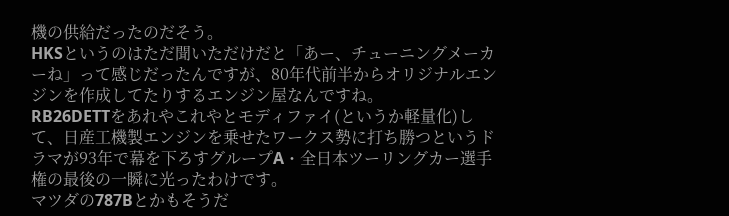機の供給だったのだそう。
HKSというのはただ聞いただけだと「あー、チューニングメーカーね」って感じだったんですが、80年代前半からオリジナルエンジンを作成してたりするエンジン屋なんですね。
RB26DETTをあれやこれやとモディファイ(というか軽量化)して、日産工機製エンジンを乗せたワークス勢に打ち勝つというドラマが93年で幕を下ろすグループA・全日本ツーリングカー選手権の最後の一瞬に光ったわけです。
マツダの787Bとかもそうだ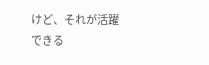けど、それが活躍できる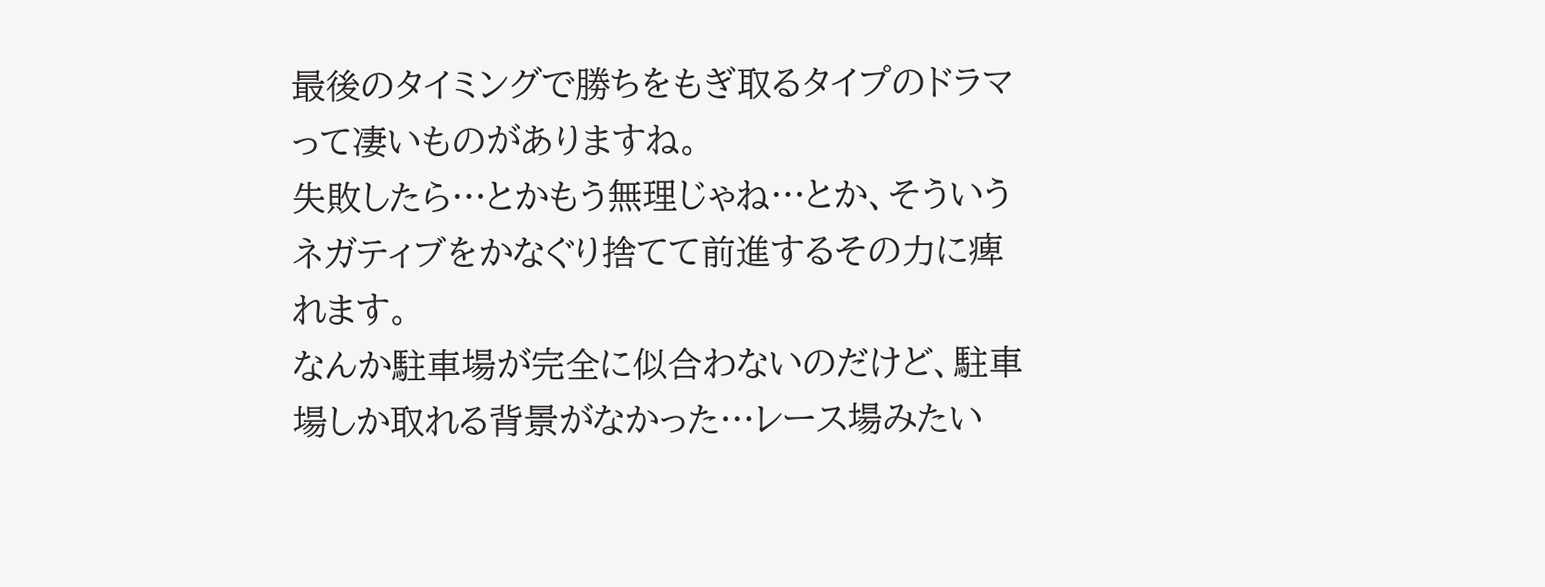最後のタイミングで勝ちをもぎ取るタイプのドラマって凄いものがありますね。
失敗したら…とかもう無理じゃね…とか、そういうネガティブをかなぐり捨てて前進するその力に痺れます。
なんか駐車場が完全に似合わないのだけど、駐車場しか取れる背景がなかった…レース場みたい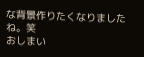な背景作りたくなりましたね。笑
おしまい